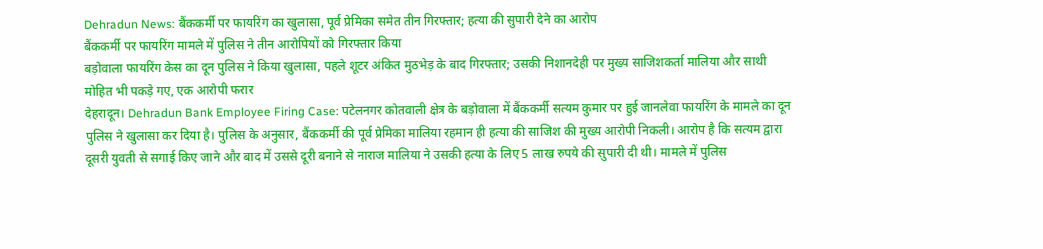Dehradun News: बैंककर्मी पर फायरिंग का खुलासा, पूर्व प्रेमिका समेत तीन गिरफ्तार; हत्या की सुपारी देने का आरोप
बैंककर्मी पर फायरिंग मामले में पुलिस ने तीन आरोपियों को गिरफ्तार किया
बड़ोवाला फायरिंग केस का दून पुलिस ने किया खुलासा, पहले शूटर अंकित मुठभेड़ के बाद गिरफ्तार; उसकी निशानदेही पर मुख्य साजिशकर्ता मालिया और साथी मोहित भी पकड़े गए, एक आरोपी फरार
देहरादून। Dehradun Bank Employee Firing Case: पटेलनगर कोतवाली क्षेत्र के बड़ोवाला में बैंककर्मी सत्यम कुमार पर हुई जानलेवा फायरिंग के मामले का दून पुलिस ने खुलासा कर दिया है। पुलिस के अनुसार, बैंककर्मी की पूर्व प्रेमिका मालिया रहमान ही हत्या की साजिश की मुख्य आरोपी निकली। आरोप है कि सत्यम द्वारा दूसरी युवती से सगाई किए जाने और बाद में उससे दूरी बनाने से नाराज मालिया ने उसकी हत्या के लिए 5 लाख रुपये की सुपारी दी थी। मामले में पुलिस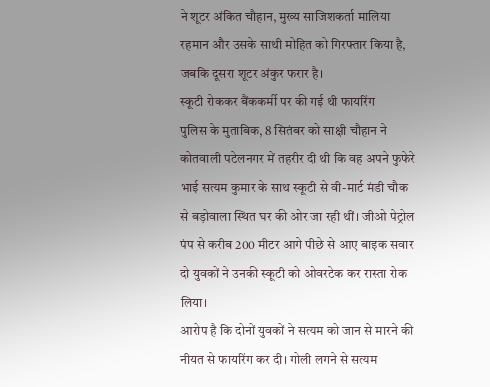ने शूटर अंकित चौहान, मुख्य साजिशकर्ता मालिया रहमान और उसके साथी मोहित को गिरफ्तार किया है, जबकि दूसरा शूटर अंकुर फरार है।
स्कूटी रोककर बैंककर्मी पर की गई थी फायरिंग
पुलिस के मुताबिक, 8 सितंबर को साक्षी चौहान ने कोतवाली पटेलनगर में तहरीर दी थी कि वह अपने फुफेरे भाई सत्यम कुमार के साथ स्कूटी से वी-मार्ट मंडी चौक से बड़ोवाला स्थित घर की ओर जा रही थीं। जीओ पेट्रोल पंप से करीब 200 मीटर आगे पीछे से आए बाइक सवार दो युवकों ने उनकी स्कूटी को ओवरटेक कर रास्ता रोक लिया।
आरोप है कि दोनों युवकों ने सत्यम को जान से मारने की नीयत से फायरिंग कर दी। गोली लगने से सत्यम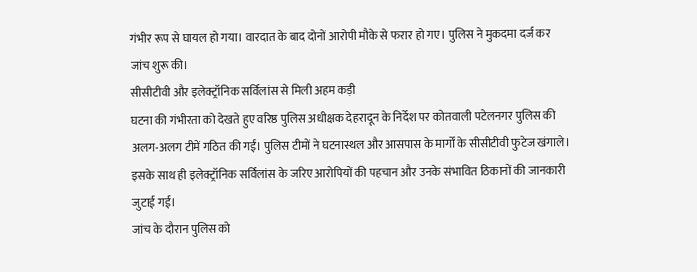गंभीर रूप से घायल हो गया। वारदात के बाद दोनों आरोपी मौके से फरार हो गए। पुलिस ने मुकदमा दर्ज कर जांच शुरू की।
सीसीटीवी और इलेक्ट्रॉनिक सर्विलांस से मिली अहम कड़ी
घटना की गंभीरता को देखते हुए वरिष्ठ पुलिस अधीक्षक देहरादून के निर्देश पर कोतवाली पटेलनगर पुलिस की अलग-अलग टीमें गठित की गईं। पुलिस टीमों ने घटनास्थल और आसपास के मार्गों के सीसीटीवी फुटेज खंगाले। इसके साथ ही इलेक्ट्रॉनिक सर्विलांस के जरिए आरोपियों की पहचान और उनके संभावित ठिकानों की जानकारी जुटाई गई।
जांच के दौरान पुलिस को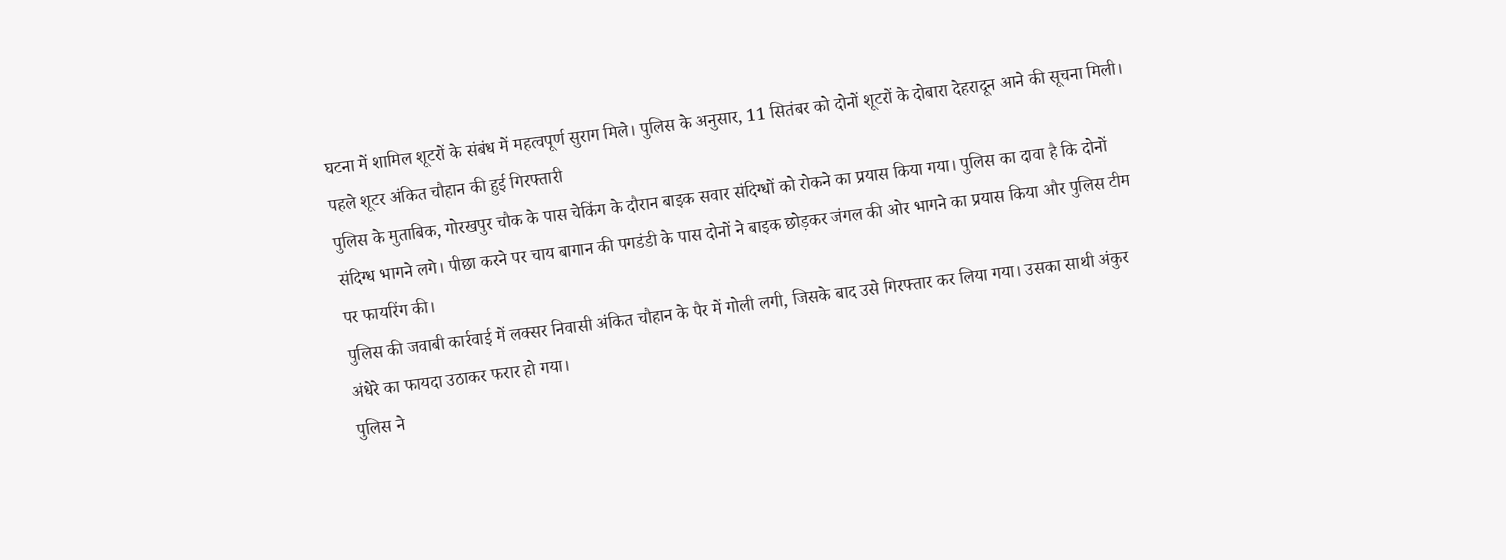घटना में शामिल शूटरों के संबंध में महत्वपूर्ण सुराग मिले। पुलिस के अनुसार, 11 सितंबर को दोनों शूटरों के दोबारा देहरादून आने की सूचना मिली।
पहले शूटर अंकित चौहान की हुई गिरफ्तारी
पुलिस के मुताबिक, गोरखपुर चौक के पास चेकिंग के दौरान बाइक सवार संदिग्धों को रोकने का प्रयास किया गया। पुलिस का दावा है कि दोनों संदिग्ध भागने लगे। पीछा करने पर चाय बागान की पगडंडी के पास दोनों ने बाइक छोड़कर जंगल की ओर भागने का प्रयास किया और पुलिस टीम पर फायरिंग की।
पुलिस की जवाबी कार्रवाई में लक्सर निवासी अंकित चौहान के पैर में गोली लगी, जिसके बाद उसे गिरफ्तार कर लिया गया। उसका साथी अंकुर अंधेरे का फायदा उठाकर फरार हो गया।
पुलिस ने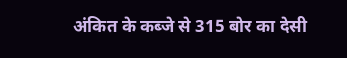अंकित के कब्जे से 315 बोर का देसी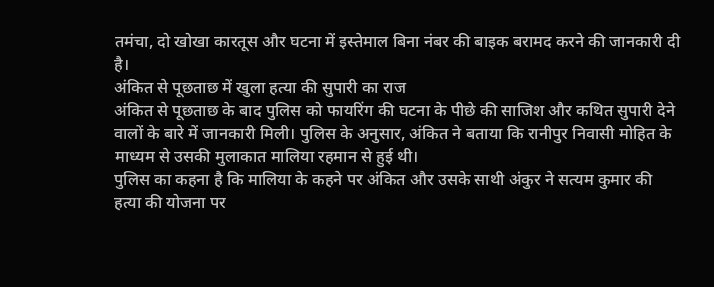तमंचा, दो खोखा कारतूस और घटना में इस्तेमाल बिना नंबर की बाइक बरामद करने की जानकारी दी है।
अंकित से पूछताछ में खुला हत्या की सुपारी का राज
अंकित से पूछताछ के बाद पुलिस को फायरिंग की घटना के पीछे की साजिश और कथित सुपारी देने वालों के बारे में जानकारी मिली। पुलिस के अनुसार, अंकित ने बताया कि रानीपुर निवासी मोहित के माध्यम से उसकी मुलाकात मालिया रहमान से हुई थी।
पुलिस का कहना है कि मालिया के कहने पर अंकित और उसके साथी अंकुर ने सत्यम कुमार की हत्या की योजना पर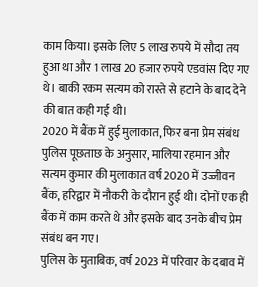काम किया। इसके लिए 5 लाख रुपये में सौदा तय हुआ था और 1 लाख 20 हजार रुपये एडवांस दिए गए थे। बाकी रकम सत्यम को रास्ते से हटाने के बाद देने की बात कही गई थी।
2020 में बैंक में हुई मुलाकात, फिर बना प्रेम संबंध
पुलिस पूछताछ के अनुसार, मालिया रहमान और सत्यम कुमार की मुलाकात वर्ष 2020 में उज्जीवन बैंक, हरिद्वार में नौकरी के दौरान हुई थी। दोनों एक ही बैंक में काम करते थे और इसके बाद उनके बीच प्रेम संबंध बन गए।
पुलिस के मुताबिक, वर्ष 2023 में परिवार के दबाव में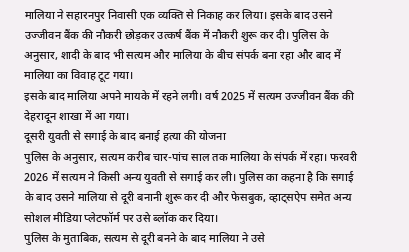मालिया ने सहारनपुर निवासी एक व्यक्ति से निकाह कर लिया। इसके बाद उसने उज्जीवन बैंक की नौकरी छोड़कर उत्कर्ष बैंक में नौकरी शुरू कर दी। पुलिस के अनुसार, शादी के बाद भी सत्यम और मालिया के बीच संपर्क बना रहा और बाद में मालिया का विवाह टूट गया।
इसके बाद मालिया अपने मायके में रहने लगी। वर्ष 2025 में सत्यम उज्जीवन बैंक की देहरादून शाखा में आ गया।
दूसरी युवती से सगाई के बाद बनाई हत्या की योजना
पुलिस के अनुसार, सत्यम करीब चार-पांच साल तक मालिया के संपर्क में रहा। फरवरी 2026 में सत्यम ने किसी अन्य युवती से सगाई कर ली। पुलिस का कहना है कि सगाई के बाद उसने मालिया से दूरी बनानी शुरू कर दी और फेसबुक, व्हाट्सऐप समेत अन्य सोशल मीडिया प्लेटफॉर्म पर उसे ब्लॉक कर दिया।
पुलिस के मुताबिक, सत्यम से दूरी बनने के बाद मालिया ने उसे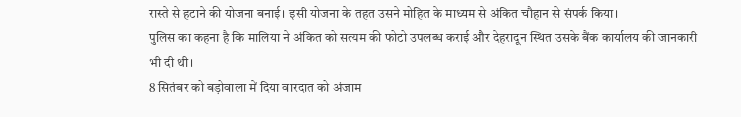रास्ते से हटाने की योजना बनाई। इसी योजना के तहत उसने मोहित के माध्यम से अंकित चौहान से संपर्क किया।
पुलिस का कहना है कि मालिया ने अंकित को सत्यम की फोटो उपलब्ध कराई और देहरादून स्थित उसके बैंक कार्यालय की जानकारी भी दी थी।
8 सितंबर को बड़ोवाला में दिया वारदात को अंजाम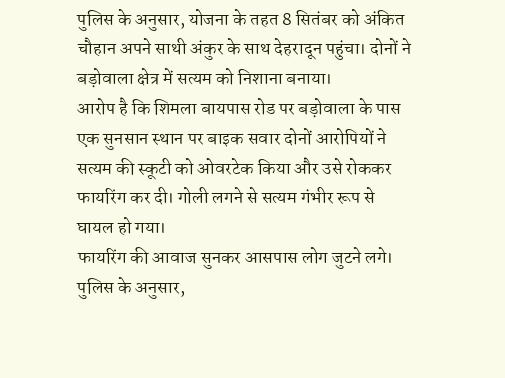पुलिस के अनुसार, योजना के तहत 8 सितंबर को अंकित चौहान अपने साथी अंकुर के साथ देहरादून पहुंचा। दोनों ने बड़ोवाला क्षेत्र में सत्यम को निशाना बनाया।
आरोप है कि शिमला बायपास रोड पर बड़ोवाला के पास एक सुनसान स्थान पर बाइक सवार दोनों आरोपियों ने सत्यम की स्कूटी को ओवरटेक किया और उसे रोककर फायरिंग कर दी। गोली लगने से सत्यम गंभीर रूप से घायल हो गया।
फायरिंग की आवाज सुनकर आसपास लोग जुटने लगे। पुलिस के अनुसार,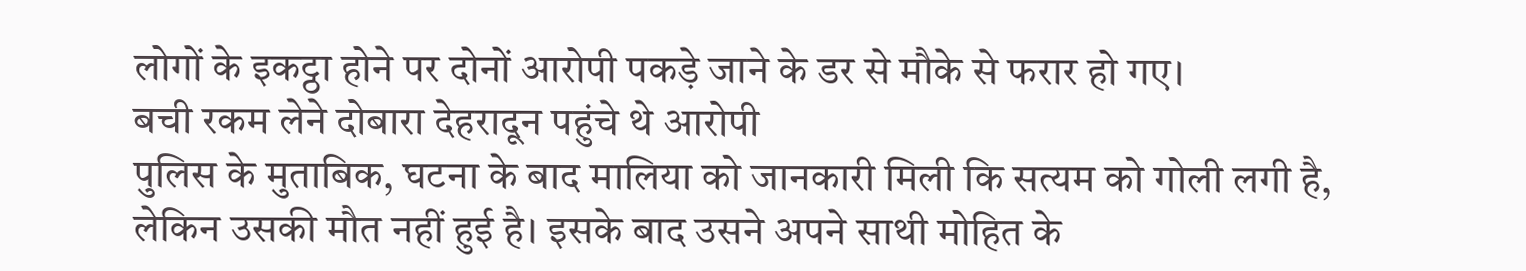लोगों के इकट्ठा होने पर दोनों आरोपी पकड़े जाने के डर से मौके से फरार हो गए।
बची रकम लेने दोबारा देहरादून पहुंचे थे आरोपी
पुलिस के मुताबिक, घटना के बाद मालिया को जानकारी मिली कि सत्यम को गोली लगी है, लेकिन उसकी मौत नहीं हुई है। इसके बाद उसने अपने साथी मोहित के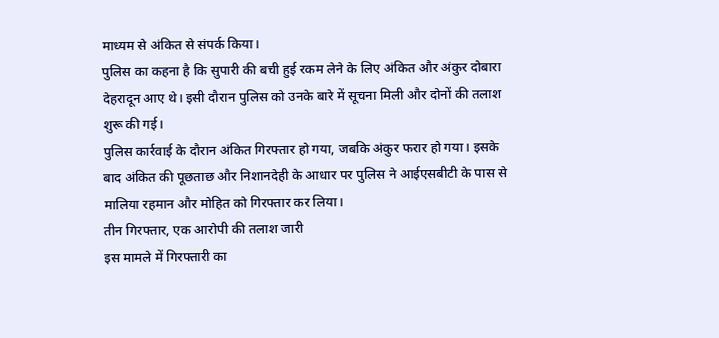माध्यम से अंकित से संपर्क किया।
पुलिस का कहना है कि सुपारी की बची हुई रकम लेने के लिए अंकित और अंकुर दोबारा देहरादून आए थे। इसी दौरान पुलिस को उनके बारे में सूचना मिली और दोनों की तलाश शुरू की गई।
पुलिस कार्रवाई के दौरान अंकित गिरफ्तार हो गया, जबकि अंकुर फरार हो गया। इसके बाद अंकित की पूछताछ और निशानदेही के आधार पर पुलिस ने आईएसबीटी के पास से मालिया रहमान और मोहित को गिरफ्तार कर लिया।
तीन गिरफ्तार, एक आरोपी की तलाश जारी
इस मामले में गिरफ्तारी का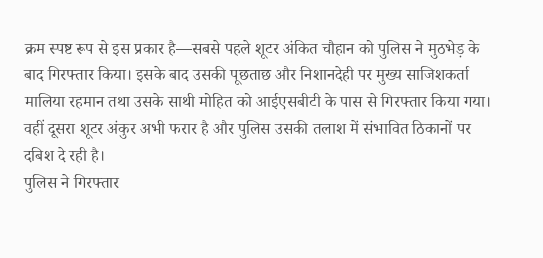क्रम स्पष्ट रूप से इस प्रकार है—सबसे पहले शूटर अंकित चौहान को पुलिस ने मुठभेड़ के बाद गिरफ्तार किया। इसके बाद उसकी पूछताछ और निशानदेही पर मुख्य साजिशकर्ता मालिया रहमान तथा उसके साथी मोहित को आईएसबीटी के पास से गिरफ्तार किया गया। वहीं दूसरा शूटर अंकुर अभी फरार है और पुलिस उसकी तलाश में संभावित ठिकानों पर दबिश दे रही है।
पुलिस ने गिरफ्तार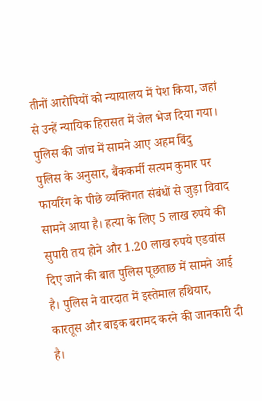तीनों आरोपियों को न्यायालय में पेश किया, जहां से उन्हें न्यायिक हिरासत में जेल भेज दिया गया।
पुलिस की जांच में सामने आए अहम बिंदु
पुलिस के अनुसार, बैंककर्मी सत्यम कुमार पर फायरिंग के पीछे व्यक्तिगत संबंधों से जुड़ा विवाद सामने आया है। हत्या के लिए 5 लाख रुपये की सुपारी तय होने और 1.20 लाख रुपये एडवांस दिए जाने की बात पुलिस पूछताछ में सामने आई है। पुलिस ने वारदात में इस्तेमाल हथियार, कारतूस और बाइक बरामद करने की जानकारी दी है।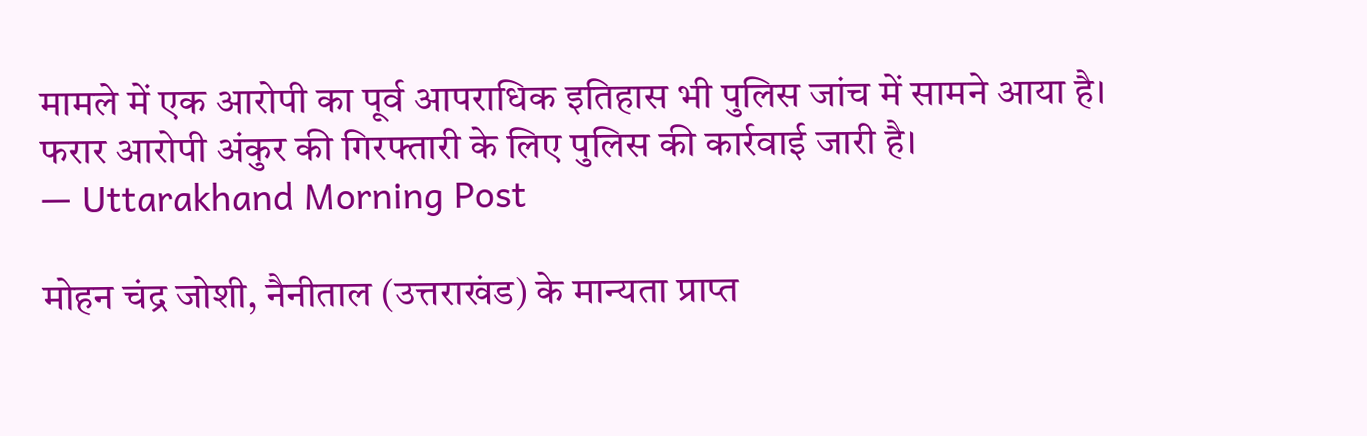मामले में एक आरोपी का पूर्व आपराधिक इतिहास भी पुलिस जांच में सामने आया है।
फरार आरोपी अंकुर की गिरफ्तारी के लिए पुलिस की कार्रवाई जारी है।
— Uttarakhand Morning Post

मोहन चंद्र जोशी, नैनीताल (उत्तराखंड) के मान्यता प्राप्त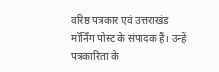वरिष्ठ पत्रकार एवं उत्तराखंड मॉर्निंग पोस्ट के संपादक हैं। उन्हें पत्रकारिता के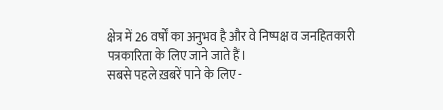क्षेत्र में 26 वर्षों का अनुभव है और वे निष्पक्ष व जनहितकारी पत्रकारिता के लिए जाने जाते हैं।
सबसे पहले ख़बरें पाने के लिए -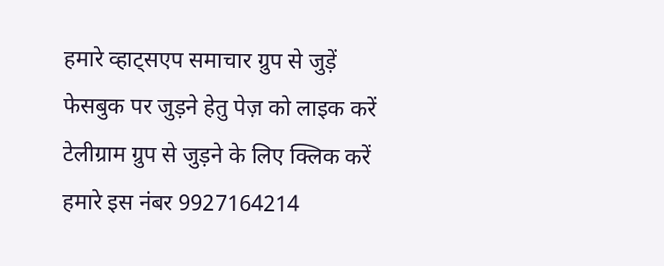हमारे व्हाट्सएप समाचार ग्रुप से जुड़ें
फेसबुक पर जुड़ने हेतु पेज़ को लाइक करें
टेलीग्राम ग्रुप से जुड़ने के लिए क्लिक करें
हमारे इस नंबर 9927164214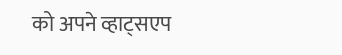को अपने व्हाट्सएप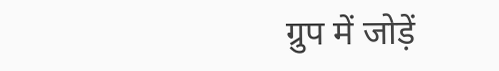ग्रुप में जोड़ें